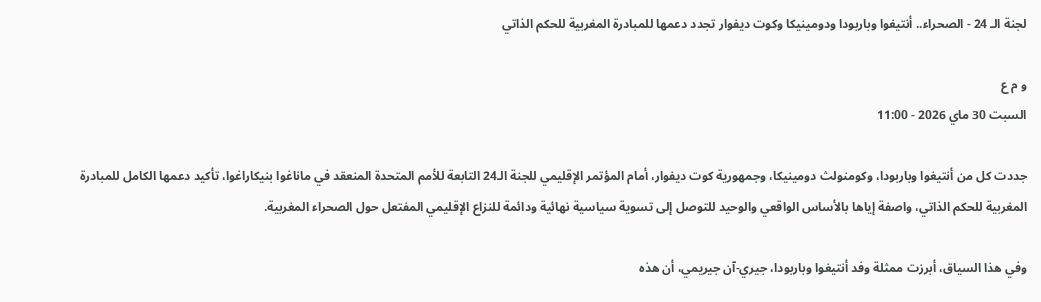لجنة الـ 24 - الصحراء.. أنتيغوا وباربودا ودومينيكا وكوت ديفوار تجدد دعمها للمبادرة المغربية للحكم الذاتي

و م ع
السبت 30 ماي 2026 - 11:00

جددت كل من أنتيغوا وباربودا، وكومنولث دومينيكا، وجمهورية كوت ديفوار، أمام المؤتمر الإقليمي للجنة الـ24 التابعة للأمم المتحدة المنعقد في ماناغوا بنيكاراغوا، تأكيد دعمها الكامل للمبادرة المغربية للحكم الذاتي، واصفة إياها بالأساس الواقعي والوحيد للتوصل إلى تسوية سياسية نهائية ودائمة للنزاع الإقليمي المفتعل حول الصحراء المغربية.

وفي هذا السياق، أبرزت ممثلة وفد أنتيغوا وباربودا، جيري-آن جيريمي، أن هذه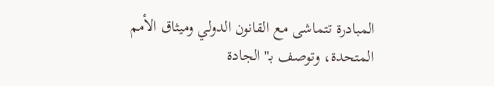المبادرة تتماشى مع القانون الدولي وميثاق الأمم المتحدة، وتوصف بـ"الجادة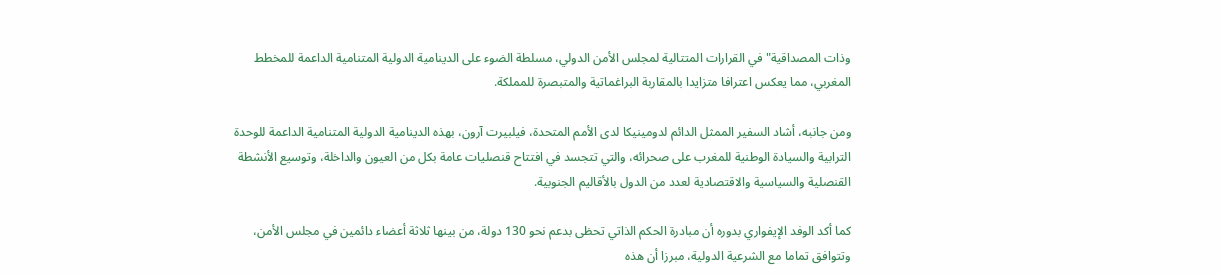وذات المصداقية" في القرارات المتتالية لمجلس الأمن الدولي، مسلطة الضوء على الدينامية الدولية المتنامية الداعمة للمخطط المغربي، مما يعكس اعترافا متزايدا بالمقاربة البراغماتية والمتبصرة للمملكة.

ومن جانبه، أشاد السفير الممثل الدائم لدومينيكا لدى الأمم المتحدة، فيلبيرت آرون، بهذه الدينامية الدولية المتنامية الداعمة للوحدة الترابية والسيادة الوطنية للمغرب على صحرائه، والتي تتجسد في افتتاح قنصليات عامة بكل من العيون والداخلة، وتوسيع الأنشطة القنصلية والسياسية والاقتصادية لعدد من الدول بالأقاليم الجنوبية.

كما أكد الوفد الإيفواري بدوره أن مبادرة الحكم الذاتي تحظى بدعم نحو 130 دولة، من بينها ثلاثة أعضاء دائمين في مجلس الأمن، وتتوافق تماما مع الشرعية الدولية، مبرزا أن هذه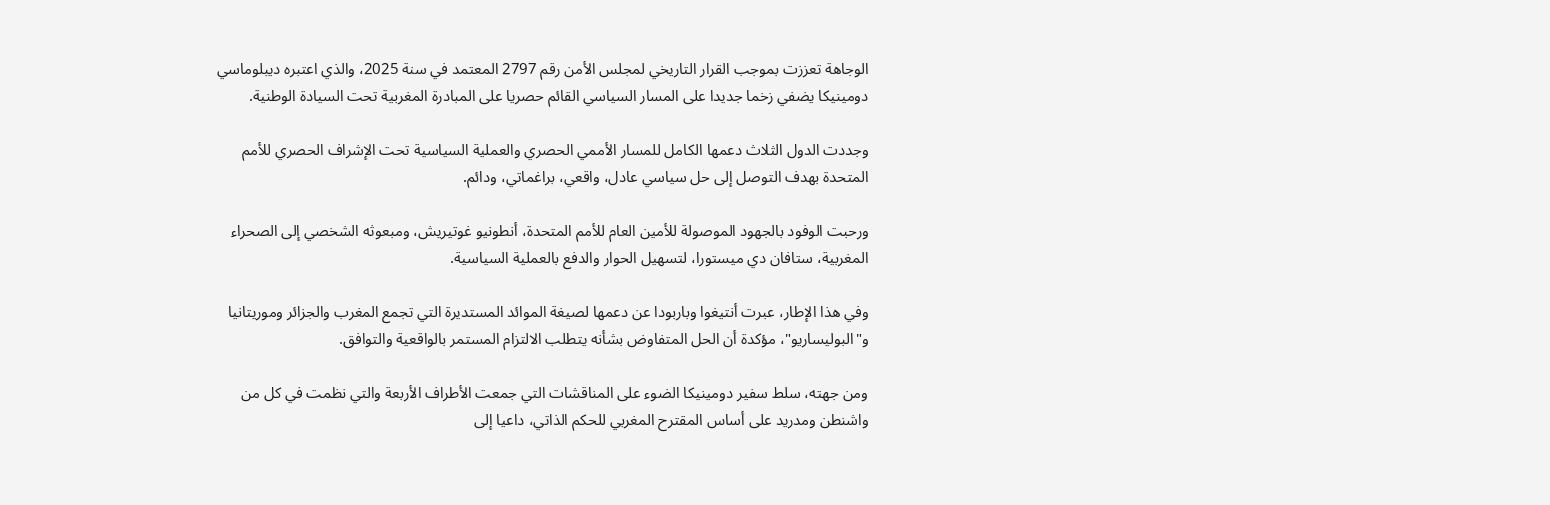الوجاهة تعززت بموجب القرار التاريخي لمجلس الأمن رقم 2797 المعتمد في سنة 2025، والذي اعتبره ديبلوماسي دومينيكا يضفي زخما جديدا على المسار السياسي القائم حصريا على المبادرة المغربية تحت السيادة الوطنية.

وجددت الدول الثلاث دعمها الكامل للمسار الأممي الحصري والعملية السياسية تحت الإشراف الحصري للأمم المتحدة بهدف التوصل إلى حل سياسي عادل، واقعي، براغماتي، ودائم.

ورحبت الوفود بالجهود الموصولة للأمين العام للأمم المتحدة، أنطونيو غوتيريش، ومبعوثه الشخصي إلى الصحراء المغربية، ستافان دي ميستورا، لتسهيل الحوار والدفع بالعملية السياسية.

وفي هذا الإطار، عبرت أنتيغوا وباربودا عن دعمها لصيغة الموائد المستديرة التي تجمع المغرب والجزائر وموريتانيا و"البوليساريو"، مؤكدة أن الحل المتفاوض بشأنه يتطلب الالتزام المستمر بالواقعية والتوافق.

ومن جهته، سلط سفير دومينيكا الضوء على المناقشات التي جمعت الأطراف الأربعة والتي نظمت في كل من واشنطن ومدريد على أساس المقترح المغربي للحكم الذاتي، داعيا إلى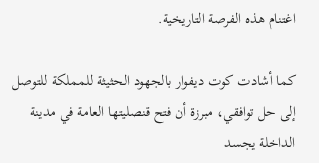اغتنام هذه الفرصة التاريخية.

كما أشادت كوت ديفوار بالجهود الحثيثة للمملكة للتوصل إلى حل توافقي، مبرزة أن فتح قنصليتها العامة في مدينة الداخلة يجسد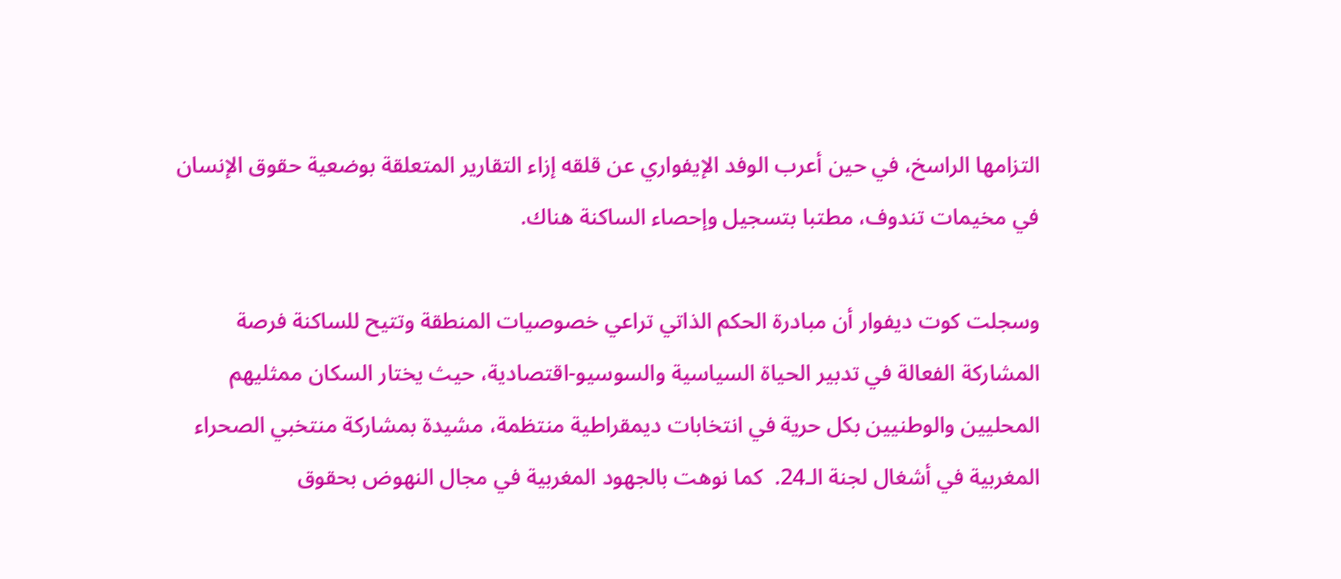التزامها الراسخ، في حين أعرب الوفد الإيفواري عن قلقه إزاء التقارير المتعلقة بوضعية حقوق الإنسان في مخيمات تندوف، مطتبا بتسجيل وإحصاء الساكنة هناك.

وسجلت كوت ديفوار أن مبادرة الحكم الذاتي تراعي خصوصيات المنطقة وتتيح للساكنة فرصة المشاركة الفعالة في تدبير الحياة السياسية والسوسيو-اقتصادية، حيث يختار السكان ممثليهم المحليين والوطنيين بكل حرية في انتخابات ديمقراطية منتظمة، مشيدة بمشاركة منتخبي الصحراء المغربية في أشغال لجنة الـ24.  كما نوهت بالجهود المغربية في مجال النهوض بحقوق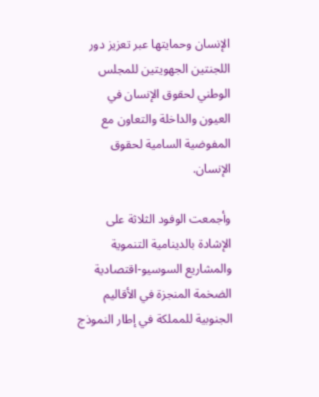الإنسان وحمايتها عبر تعزيز دور اللجنتين الجهويتين للمجلس الوطني لحقوق الإنسان في العيون والداخلة والتعاون مع المفوضية السامية لحقوق الإنسان.

وأجمعت الوفود الثلاثة على الإشادة بالدينامية التنموية والمشاريع السوسيو-اقتصادية الضخمة المنجزة في الأقاليم الجنوبية للمملكة في إطار النموذج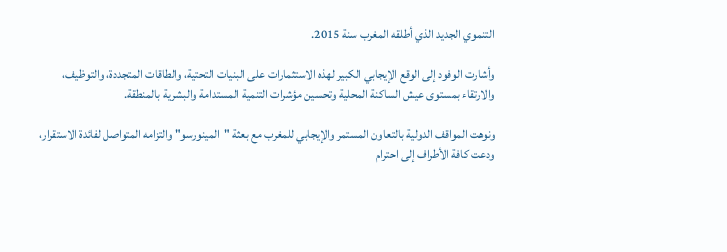التنموي الجديد الذي أطلقه المغرب سنة 2015.

وأشارت الوفود إلى الوقع الإيجابي الكبير لهذه الاستثمارات على البنيات التحتية، والطاقات المتجددة، والتوظيف، والارتقاء بمستوى عيش الساكنة المحلية وتحسين مؤشرات التنمية المستدامة والبشرية بالمنطقة.

ونوهت المواقف الدولية بالتعاون المستمر والإيجابي للمغرب مع بعثة "المينورسو" والتزامه المتواصل لفائدة الاستقرار، ودعت كافة الأطراف إلى احترام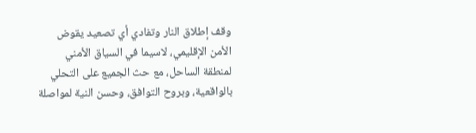وقف إطلاق النار وتفادي أي تصعيد يقوض الأمن الإقليمي، لاسيما في السياق الأمني لمنطقة الساحل، مع حث الجميع على التحلي بالواقعية، وبروح التوافق، وحسن النية لمواصلة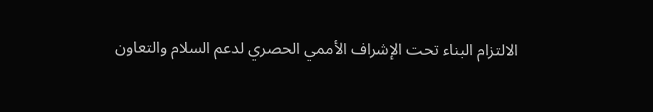الالتزام البناء تحت الإشراف الأممي الحصري لدعم السلام والتعاون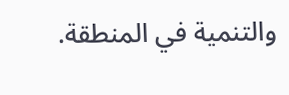والتنمية في المنطقة.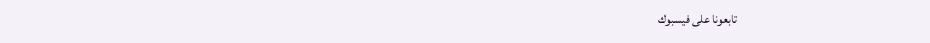تابعونا على فيسبوك